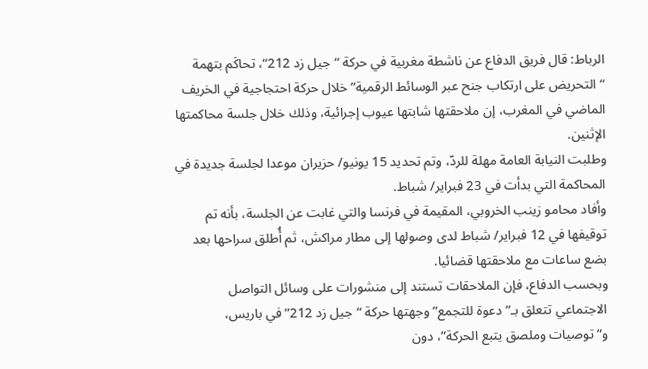الرباط: قال فريق الدفاع عن ناشطة مغربية في حركة “جيل زد 212“، تحاكَم بتهمة “التحريض على ارتكاب جنح عبر الوسائط الرقمية” خلال حركة احتجاجية في الخريف الماضي في المغرب، إن ملاحقتها شابتها عيوب إجرائية، وذلك خلال جلسة محاكمتها الإثنين.
وطلبت النيابة العامة مهلة للردّ، وتم تحديد 15 يونيو/ حزيران موعدا لجلسة جديدة في المحاكمة التي بدأت في 23 فبراير/ شباط.
وأفاد محامو زينب الخروبي، المقيمة في فرنسا والتي غابت عن الجلسة، بأنه تم توقيفها في 12 فبراير/ شباط لدى وصولها إلى مطار مراكش، ثم أُطلق سراحها بعد بضع ساعات مع ملاحقتها قضائيا.
وبحسب الدفاع، فإن الملاحقات تستند إلى منشورات على وسائل التواصل الاجتماعي تتعلق بـ”دعوة للتجمع” وجهتها حركة “جيل زد 212” في باريس، و”توصيات وملصق يتبع الحركة”، دون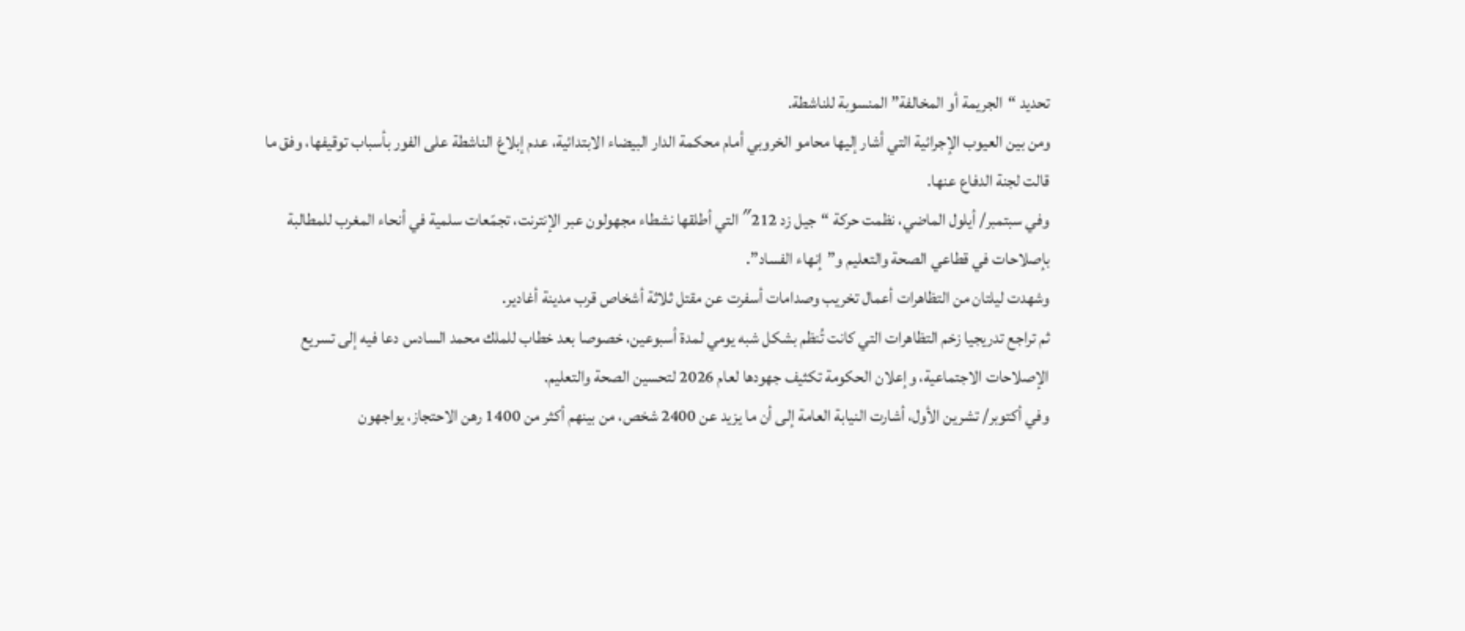تحديد “الجريمة أو المخالفة” المنسوبة للناشطة.
ومن بين العيوب الإجرائية التي أشار إليها محامو الخروبي أمام محكمة الدار البيضاء الابتدائية، عدم إبلاغ الناشطة على الفور بأسباب توقيفها، وفق ما قالت لجنة الدفاع عنها.
وفي سبتمبر/ أيلول الماضي، نظمت حركة “جيل زد 212″ التي أطلقها نشطاء مجهولون عبر الإنترنت، تجمّعات سلمية في أنحاء المغرب للمطالبة بإصلاحات في قطاعي الصحة والتعليم و”إنهاء الفساد”.
وشهدت ليلتان من التظاهرات أعمال تخريب وصدامات أسفرت عن مقتل ثلاثة أشخاص قرب مدينة أغادير.
ثم تراجع تدريجيا زخم التظاهرات التي كانت تُنظم بشكل شبه يومي لمدة أسبوعين، خصوصا بعد خطاب للملك محمد السادس دعا فيه إلى تسريع الإصلاحات الاجتماعية، وإعلان الحكومة تكثيف جهودها لعام 2026 لتحسين الصحة والتعليم.
وفي أكتوبر/ تشرين الأول، أشارت النيابة العامة إلى أن ما يزيد عن 2400 شخص، من بينهم أكثر من 1400 رهن الاحتجاز، يواجهون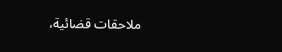ملاحقات قضائية،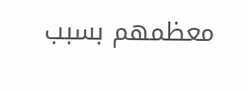معظمهم بسبب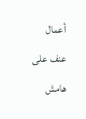أعمال عنف على هامش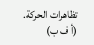تظاهرات الحركة.
(أ ف ب)